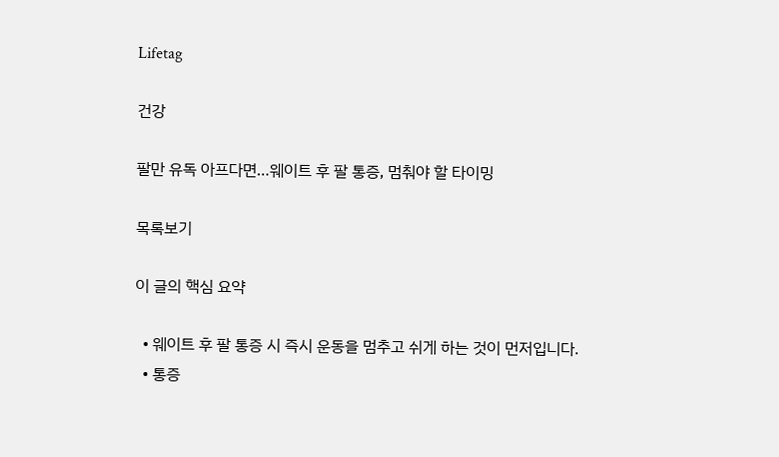Lifetag

건강

팔만 유독 아프다면…웨이트 후 팔 통증, 멈춰야 할 타이밍

목록보기

이 글의 핵심 요약

  • 웨이트 후 팔 통증 시 즉시 운동을 멈추고 쉬게 하는 것이 먼저입니다.
  • 통증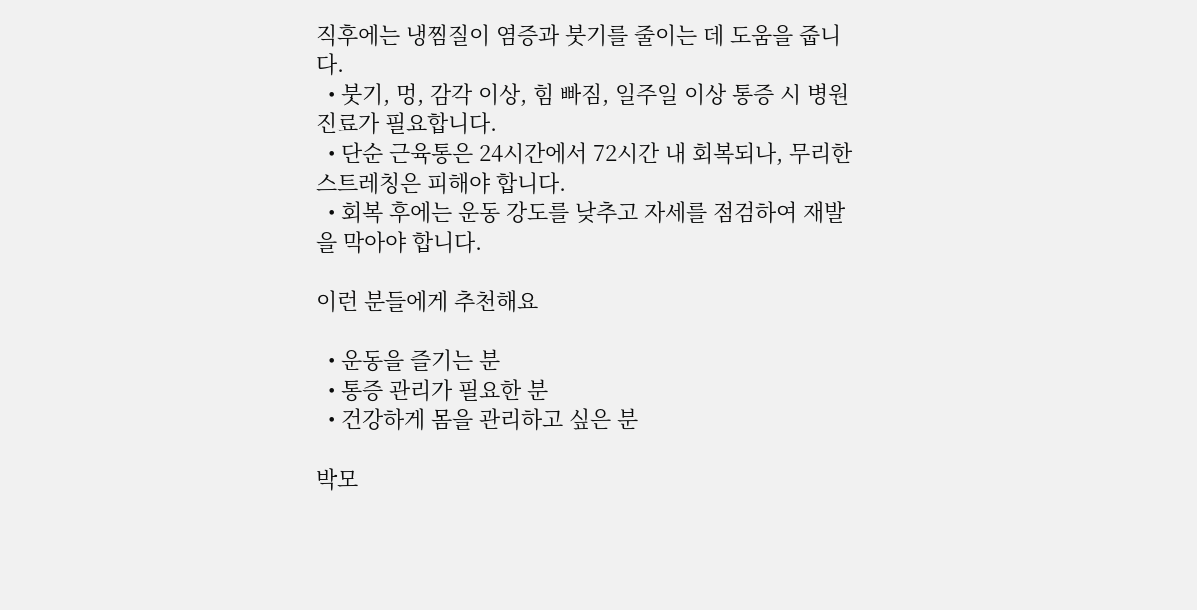직후에는 냉찜질이 염증과 붓기를 줄이는 데 도움을 줍니다.
  • 붓기, 멍, 감각 이상, 힘 빠짐, 일주일 이상 통증 시 병원 진료가 필요합니다.
  • 단순 근육통은 24시간에서 72시간 내 회복되나, 무리한 스트레칭은 피해야 합니다.
  • 회복 후에는 운동 강도를 낮추고 자세를 점검하여 재발을 막아야 합니다.

이런 분들에게 추천해요

  • 운동을 즐기는 분
  • 통증 관리가 필요한 분
  • 건강하게 몸을 관리하고 싶은 분

박모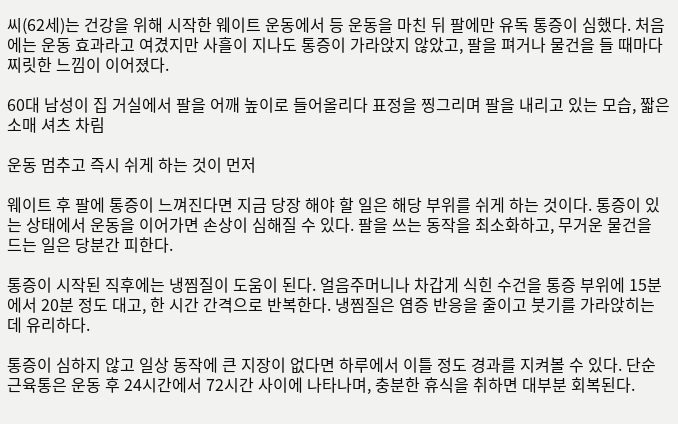씨(62세)는 건강을 위해 시작한 웨이트 운동에서 등 운동을 마친 뒤 팔에만 유독 통증이 심했다. 처음에는 운동 효과라고 여겼지만 사흘이 지나도 통증이 가라앉지 않았고, 팔을 펴거나 물건을 들 때마다 찌릿한 느낌이 이어졌다.

60대 남성이 집 거실에서 팔을 어깨 높이로 들어올리다 표정을 찡그리며 팔을 내리고 있는 모습, 짧은 소매 셔츠 차림

운동 멈추고 즉시 쉬게 하는 것이 먼저

웨이트 후 팔에 통증이 느껴진다면 지금 당장 해야 할 일은 해당 부위를 쉬게 하는 것이다. 통증이 있는 상태에서 운동을 이어가면 손상이 심해질 수 있다. 팔을 쓰는 동작을 최소화하고, 무거운 물건을 드는 일은 당분간 피한다.

통증이 시작된 직후에는 냉찜질이 도움이 된다. 얼음주머니나 차갑게 식힌 수건을 통증 부위에 15분에서 20분 정도 대고, 한 시간 간격으로 반복한다. 냉찜질은 염증 반응을 줄이고 붓기를 가라앉히는 데 유리하다.

통증이 심하지 않고 일상 동작에 큰 지장이 없다면 하루에서 이틀 정도 경과를 지켜볼 수 있다. 단순 근육통은 운동 후 24시간에서 72시간 사이에 나타나며, 충분한 휴식을 취하면 대부분 회복된다.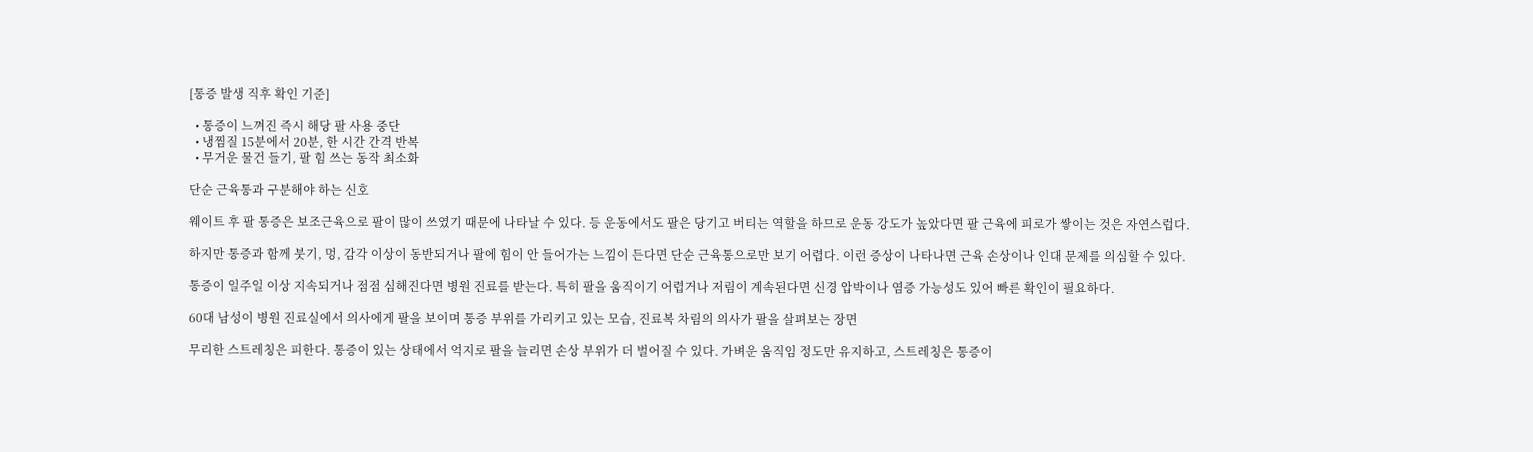[통증 발생 직후 확인 기준]

  • 통증이 느껴진 즉시 해당 팔 사용 중단
  • 냉찜질 15분에서 20분, 한 시간 간격 반복
  • 무거운 물건 들기, 팔 힘 쓰는 동작 최소화

단순 근육통과 구분해야 하는 신호

웨이트 후 팔 통증은 보조근육으로 팔이 많이 쓰였기 때문에 나타날 수 있다. 등 운동에서도 팔은 당기고 버티는 역할을 하므로 운동 강도가 높았다면 팔 근육에 피로가 쌓이는 것은 자연스럽다.

하지만 통증과 함께 붓기, 멍, 감각 이상이 동반되거나 팔에 힘이 안 들어가는 느낌이 든다면 단순 근육통으로만 보기 어렵다. 이런 증상이 나타나면 근육 손상이나 인대 문제를 의심할 수 있다.

통증이 일주일 이상 지속되거나 점점 심해진다면 병원 진료를 받는다. 특히 팔을 움직이기 어렵거나 저림이 계속된다면 신경 압박이나 염증 가능성도 있어 빠른 확인이 필요하다.

60대 남성이 병원 진료실에서 의사에게 팔을 보이며 통증 부위를 가리키고 있는 모습, 진료복 차림의 의사가 팔을 살펴보는 장면

무리한 스트레칭은 피한다. 통증이 있는 상태에서 억지로 팔을 늘리면 손상 부위가 더 벌어질 수 있다. 가벼운 움직임 정도만 유지하고, 스트레칭은 통증이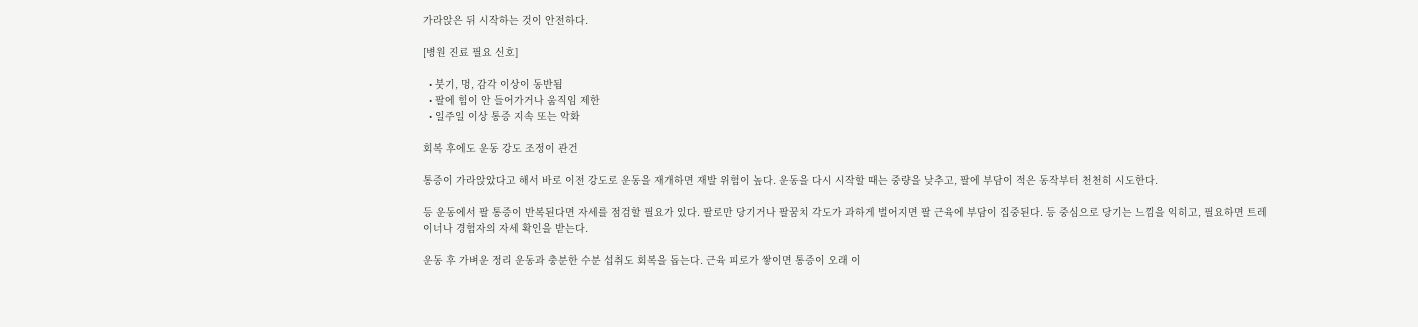가라앉은 뒤 시작하는 것이 안전하다.

[병원 진료 필요 신호]

  • 붓기, 멍, 감각 이상이 동반됨
  • 팔에 힘이 안 들어가거나 움직임 제한
  • 일주일 이상 통증 지속 또는 악화

회복 후에도 운동 강도 조정이 관건

통증이 가라앉았다고 해서 바로 이전 강도로 운동을 재개하면 재발 위험이 높다. 운동을 다시 시작할 때는 중량을 낮추고, 팔에 부담이 적은 동작부터 천천히 시도한다.

등 운동에서 팔 통증이 반복된다면 자세를 점검할 필요가 있다. 팔로만 당기거나 팔꿈치 각도가 과하게 벌어지면 팔 근육에 부담이 집중된다. 등 중심으로 당기는 느낌을 익히고, 필요하면 트레이너나 경험자의 자세 확인을 받는다.

운동 후 가벼운 정리 운동과 충분한 수분 섭취도 회복을 돕는다. 근육 피로가 쌓이면 통증이 오래 이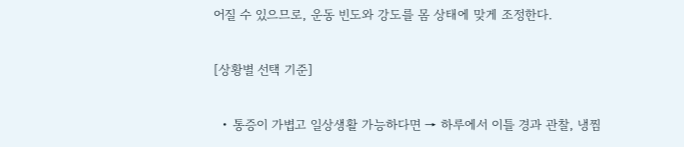어질 수 있으므로, 운동 빈도와 강도를 몸 상태에 맞게 조정한다.

[상황별 선택 기준]

  • 통증이 가볍고 일상생활 가능하다면 → 하루에서 이틀 경과 관찰, 냉찜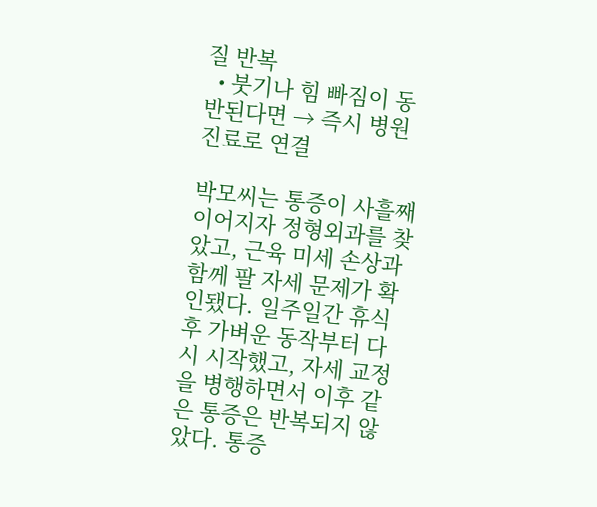질 반복
  • 붓기나 힘 빠짐이 동반된다면 → 즉시 병원 진료로 연결

박모씨는 통증이 사흘째 이어지자 정형외과를 찾았고, 근육 미세 손상과 함께 팔 자세 문제가 확인됐다. 일주일간 휴식 후 가벼운 동작부터 다시 시작했고, 자세 교정을 병행하면서 이후 같은 통증은 반복되지 않았다. 통증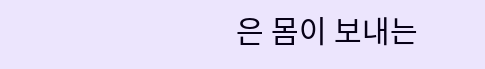은 몸이 보내는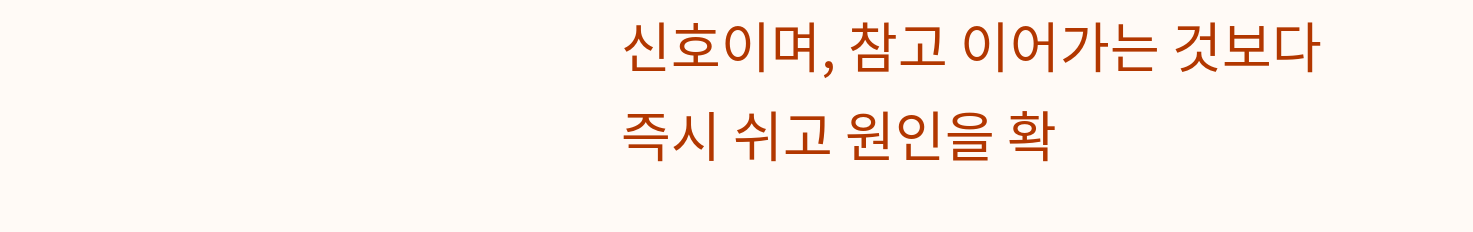신호이며, 참고 이어가는 것보다 즉시 쉬고 원인을 확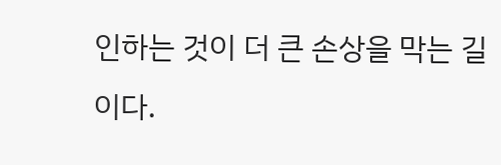인하는 것이 더 큰 손상을 막는 길이다.